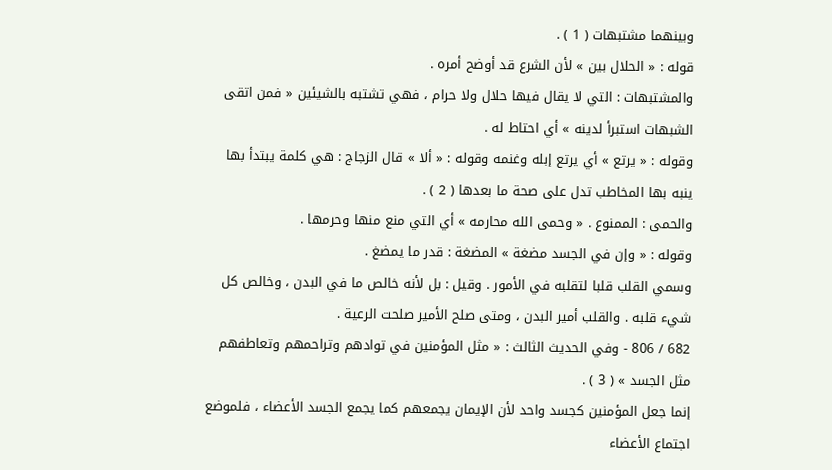وبينهما مشتبهات ( 1 ) .
قوله : « الحلال بين » لأن الشرع قد أوضح أمره .
والمشتبهات : التي لا يقال فيها حلال ولا حرام ، فهي تشتبه بالشيئين « فمن اتقى الشبهات استبرأ لدينه » أي احتاط له .
وقوله : « يرتع » أي يرتع إبله وغنمه وقوله : « ألا » قال الزجاج : هي كلمة يبتدأ بها ينبه بها المخاطب تدل على صحة ما بعدها ( 2 ) .
والحمى : الممنوع . « وحمى الله محارمه » أي التي منع منها وحرمها .
وقوله : « وإن في الجسد مضغة » المضغة : قدر ما يمضغ .
وسمي القلب قلبا لتقلبه في الأمور . وقيل : بل لأنه خالص ما في البدن ، وخالص كل شيء قلبه . والقلب أمير البدن ، ومتى صلح الأمير صلحت الرعية .
682 / 806 - وفي الحديث الثالث : « مثل المؤمنين في توادهم وتراحمهم وتعاطفهم مثل الجسد » ( 3 ) .
إنما جعل المؤمنين كجسد واحد لأن الإيمان يجمعهم كما يجمع الجسد الأعضاء ، فلموضع اجتماع الأعضاء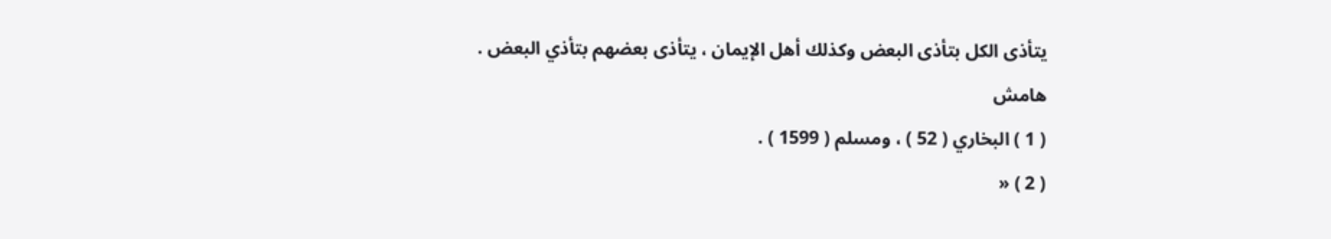يتأذى الكل بتأذى البعض وكذلك أهل الإيمان ، يتأذى بعضهم بتأذي البعض .
هامش
( 1 ) البخاري ( 52 ) ، ومسلم ( 1599 ) .
( 2 ) «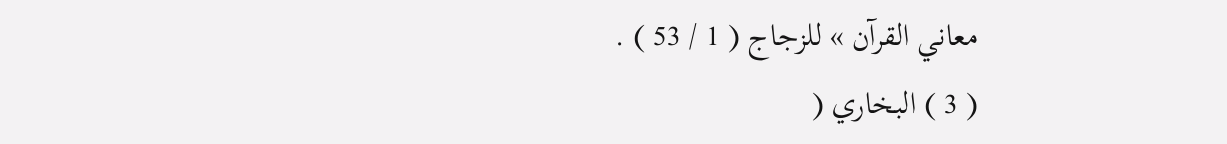معاني القرآن » للزجاج ( 1 / 53 ) .
( 3 ) البخاري (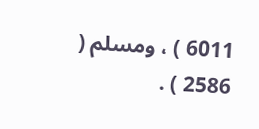6011 ) ، ومسلم ( 2586 ) .